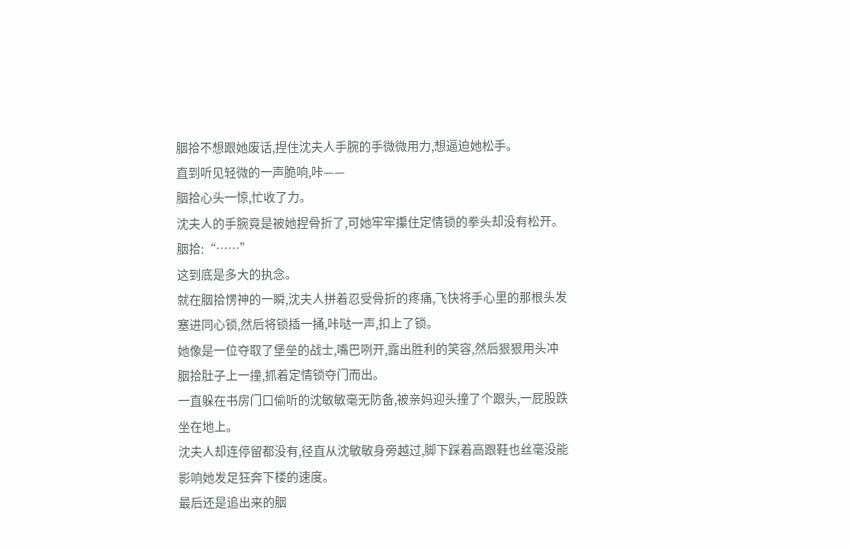胭拾不想跟她废话,捏住沈夫人手腕的手微微用力,想逼迫她松手。
直到听见轻微的一声脆响,咔——
胭拾心头一惊,忙收了力。
沈夫人的手腕竟是被她捏骨折了,可她牢牢攥住定情锁的拳头却没有松开。
胭拾:“……”
这到底是多大的执念。
就在胭拾愣神的一瞬,沈夫人拼着忍受骨折的疼痛,飞快将手心里的那根头发塞进同心锁,然后将锁插一捅,咔哒一声,扣上了锁。
她像是一位夺取了堡垒的战士,嘴巴咧开,露出胜利的笑容,然后狠狠用头冲胭拾肚子上一撞,抓着定情锁夺门而出。
一直躲在书房门口偷听的沈敏敏毫无防备,被亲妈迎头撞了个跟头,一屁股跌坐在地上。
沈夫人却连停留都没有,径直从沈敏敏身旁越过,脚下踩着高跟鞋也丝毫没能影响她发足狂奔下楼的速度。
最后还是追出来的胭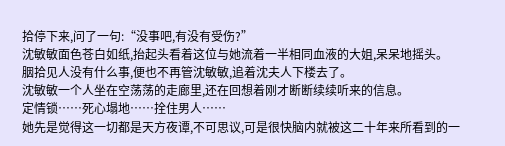拾停下来,问了一句:“没事吧,有没有受伤?”
沈敏敏面色苍白如纸,抬起头看着这位与她流着一半相同血液的大姐,呆呆地摇头。
胭拾见人没有什么事,便也不再管沈敏敏,追着沈夫人下楼去了。
沈敏敏一个人坐在空荡荡的走廊里,还在回想着刚才断断续续听来的信息。
定情锁……死心塌地……拴住男人……
她先是觉得这一切都是天方夜谭,不可思议,可是很快脑内就被这二十年来所看到的一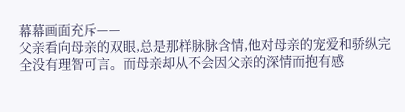幕幕画面充斥——
父亲看向母亲的双眼,总是那样脉脉含情,他对母亲的宠爱和骄纵完全没有理智可言。而母亲却从不会因父亲的深情而抱有感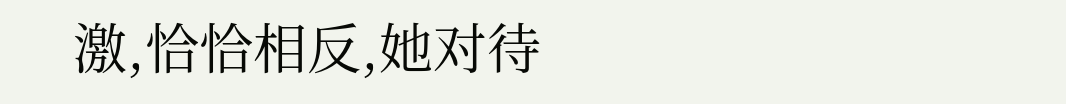激,恰恰相反,她对待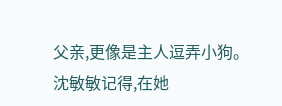父亲,更像是主人逗弄小狗。
沈敏敏记得,在她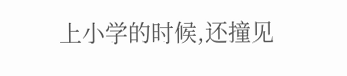上小学的时候,还撞见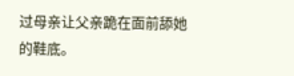过母亲让父亲跪在面前舔她的鞋底。